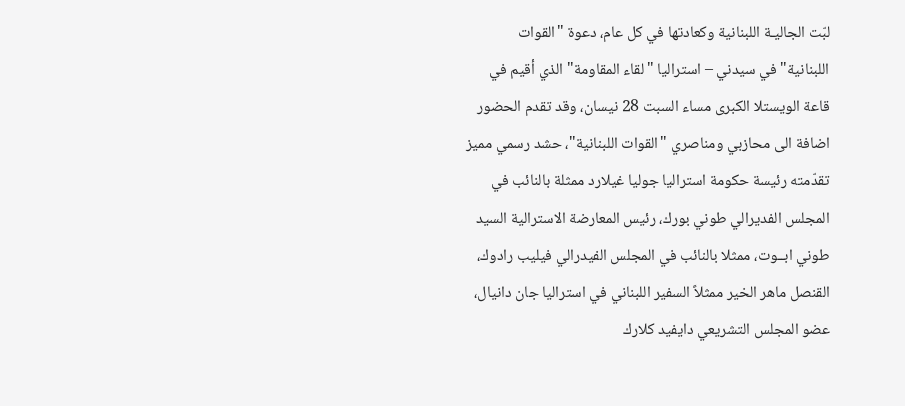لبّت الجاليـة اللبنانية وكعادتها في كل عام، دعوة "القوات اللبنانية" في سيدني – استراليا "لقاء المقاومة" الذي أقيم في قاعة الويستلا الكبرى مساء السبت 28 نيسان، وقد تقدم الحضور اضافة الى محازبي ومناصري "القوات اللبنانية"، حشد رسمي مميز تقدّمته رئيسة حكومة استراليا جوليا غيلارد ممثلة بالنائب في المجلس الفديرالي طوني بورك، رئيس المعارضة الاسترالية السيد طوني ابــوت، ممثلا بالنائب في المجلس الفيدرالي فيليب رادوك، القنصل ماهر الخير ممثلاً السفير اللبناني في استراليا جان دانيال، عضو المجلس التشريعي دايفيد كلارك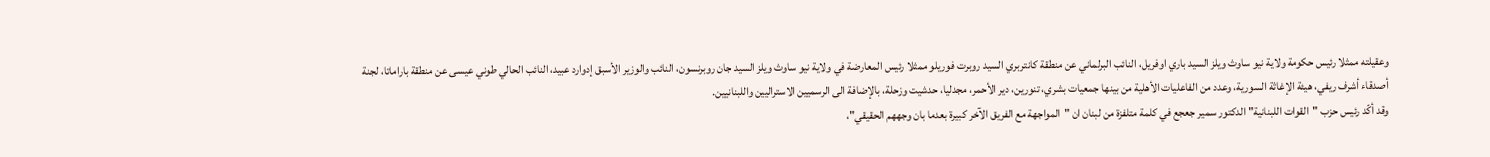وعقيلته ممثلا رئيس حكومة ولاية نيو ساوث ويلز السيد باري اوفريل، النائب البرلماني عن منطقة كانتربري السيد روبرت فوريلو ممثلا رئيس المعارضة في ولاية نيو ساوث ويلز السيد جان روبرنسون، النائب والوزير الأسبق إدوارد عبيد، النائب الحالي طوني عيسى عن منطقة باراماتا، لجنة أصدقاء أشرف ريفي، هيئة الإغاثة السورية، وعدد من الفاعليات الأهلية من بينها جمعيات بشري، تنورين، دير الأحمر، مجدليا، حدشيت وزحلة، بالإضافة الى الرسميين الاستراليين واللبنانيين.
وقد أكّد رئيس حزب "القوات اللبنانية" الدكتور سمير جعجع في كلمة متلفزة من لبنان ان "المواجهة مع الفريق الآخر كبيرة بعدما بان وجههم الحقيقي"،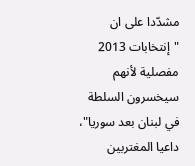مشدّدا على ان "إنتخابات 2013 مفصلية لأنهم سيخسرون السلطة في لبنان بعد سوريا"، داعيا المغتربين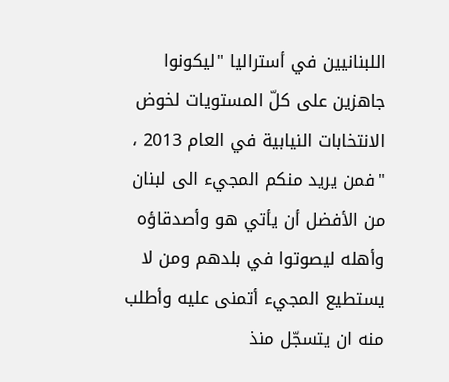اللبنانيين في أستراليا "ليكونوا جاهزين على كلّ المستويات لخوض الانتخابات النيابية في العام 2013 ، "فمن يريد منكم المجيء الى لبنان من الأفضل أن يأتي هو وأصدقاؤه وأهله ليصوتوا في بلدهم ومن لا يستطيع المجيء أتمنى عليه وأطلب منه ان يتسجّل منذ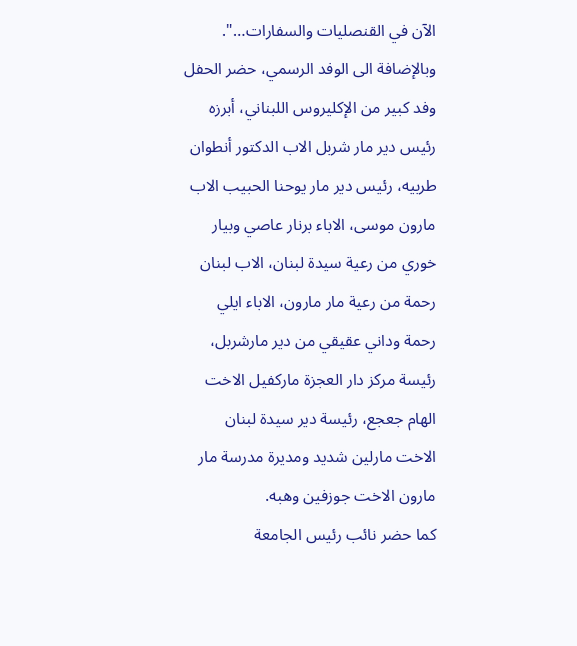الآن في القنصليات والسفارات…".
وبالإضافة الى الوفد الرسمي، حضر الحفل وفد كبير من الإكليروس اللبناني، أبرزه رئيس دير مار شربل الاب الدكتور أنطوان طربيه، رئيس دير مار يوحنا الحبيب الاب مارون موسى، الاباء برنار عاصي وبيار خوري من رعية سيدة لبنان، الاب لبنان رحمة من رعية مار مارون، الاباء ايلي رحمة وداني عقيقي من دير مارشربل، رئيسة مركز دار العجزة ماركفيل الاخت الهام جعجع، رئيسة دير سيدة لبنان الاخت مارلين شديد ومديرة مدرسة مار مارون الاخت جوزفين وهبه.
كما حضر نائب رئيس الجامعة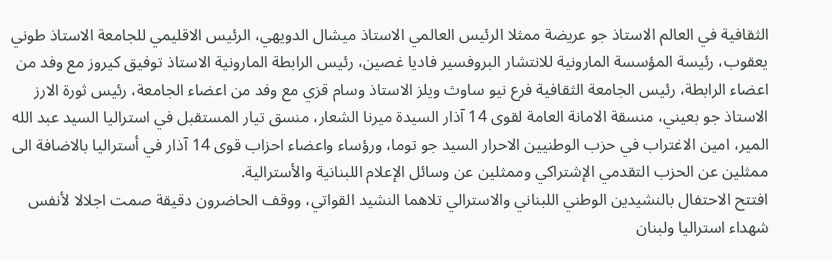الثقافية في العالم الاستاذ جو عريضة ممثلا الرئيس العالمي الاستاذ ميشال الدويهي، الرئيس الاقليمي للجامعة الاستاذ طوني يعقوب، رئيسة المؤسسة المارونية للانتشار البروفسير فاديا غصين، رئيس الرابطة المارونية الاستاذ توفيق كيروز مع وفد من اعضاء الرابطة، رئيس الجامعة الثقافية فرع نيو ساوث ويلز الاستاذ وسام قزي مع وفد من اعضاء الجامعة، رئيس ثورة الارز الاستاذ جو بعيني، منسقة الامانة العامة لقوى 14 آذار السيدة ميرنا الشعار، منسق تيار المستقبل في استراليا السيد عبد الله المير، امين الاغتراب في حزب الوطنيين الاحرار السيد جو توما، ورؤساء واعضاء احزاب قوى 14 آذار في أستراليا بالاضافة الى ممثلين عن الحزب التقدمي الإشتراكي وممثلين عن وسائل الإعلام اللبنانية والأسترالية.
افتتح الاحتفال بالنشيدين الوطني اللبناني والاسترالي تلاهما النشيد القواتي، ووقف الحاضرون دقيقة صمت اجلالا لأنفس شهداء استراليا ولبنان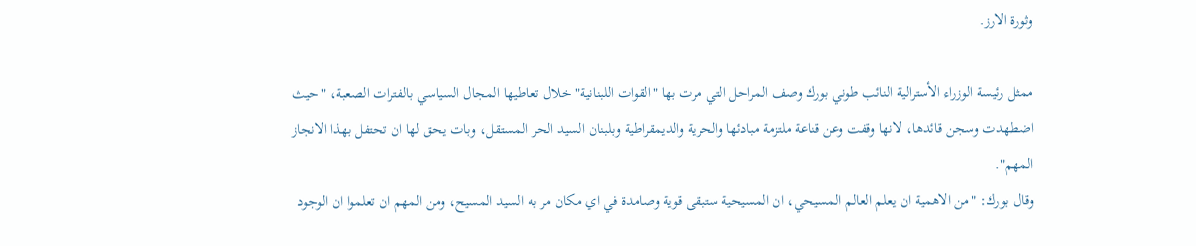وثورة الارز.

ممثل رئيسة الوزراء الأسترالية النائب طوني بورك وصف المراحل التي مرت بها "القوات اللبنانية" خلال تعاطيها المجال السياسي بالفترات الصعبة، "حيث اضطهدت وسجن قائدها، لانها وقفت وعن قناعة ملتزمة مبادئها والحرية والديمقراطية وبلبنان السيد الحر المستقل، وبات يحق لها ان تحتفل بهذا الانجاز المهم".
وقال بورك: "من الاهمية ان يعلم العالم المسيحي، ان المسيحية ستبقى قوية وصامدة في اي مكان مر به السيد المسيح، ومن المهم ان تعلموا ان الوجود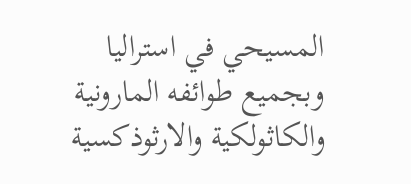المسيحي في استراليا وبجميع طوائفه المارونية والكاثولكية والارثوذكسية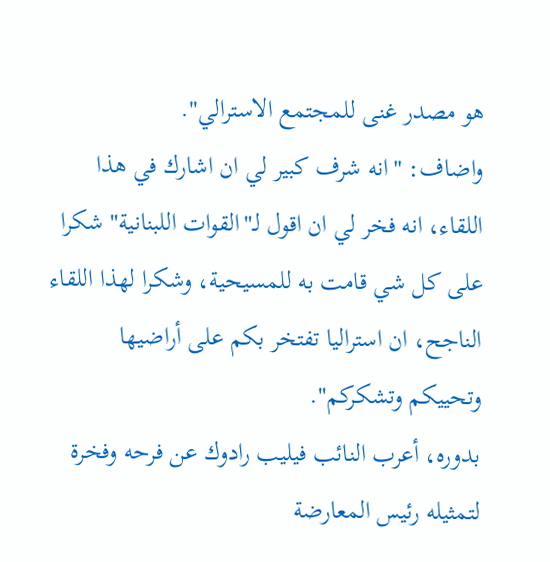هو مصدر غنى للمجتمع الاسترالي".
واضاف: "انه شرف كبير لي ان اشارك في هذا اللقاء، انه فخر لي ان اقول لـ"القوات اللبنانية" شكرا على كل شي قامت به للمسيحية، وشكرا لهذا اللقاء الناجح، ان استراليا تفتخر بكم على أراضيها وتحييكم وتشكركم".
بدوره، أعرب النائب فيليب رادوك عن فرحه وفخرة لتمثيله رئيس المعارضة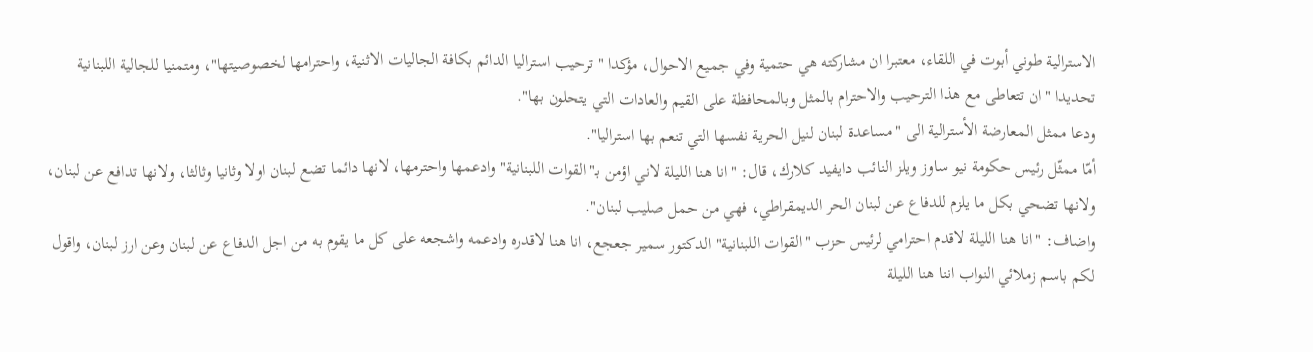الاسترالية طوني أبوت في اللقاء، معتبرا ان مشاركته هي حتمية وفي جميع الاحوال، مؤكدا "ترحيب استراليا الدائم بكافة الجاليات الاثنية، واحترامها لخصوصيتها"، ومتمنيا للجالية اللبنانية تحديدا "ان تتعاطى مع هذا الترحيب والاحترام بالمثل وبالمحافظة على القيم والعادات التي يتحلون بها".
ودعا ممثل المعارضة الأسترالية الى "مساعدة لبنان لنيل الحرية نفسها التي تنعم بها استراليا".
أمّا ممثّل رئيس حكومة نيو ساوز ويلز النائب دايفيد كلارك، قال: "انا هنا الليلة لاني اؤمن بـ"القوات اللبنانية" وادعمها واحترمها، لانها دائما تضع لبنان اولا وثانيا وثالثا، ولانها تدافع عن لبنان، ولانها تضحي بكل ما يلزم للدفاع عن لبنان الحر الديمقراطي، فهي من حمل صليب لبنان".
واضاف: "انا هنا الليلة لاقدم احترامي لرئيس حزب "القوات اللبنانية" الدكتور سمير جعجع، انا هنا لاقدره وادعمه واشجعه على كل ما يقوم به من اجل الدفاع عن لبنان وعن ارز لبنان، واقول لكم باسم زملائي النواب اننا هنا الليلة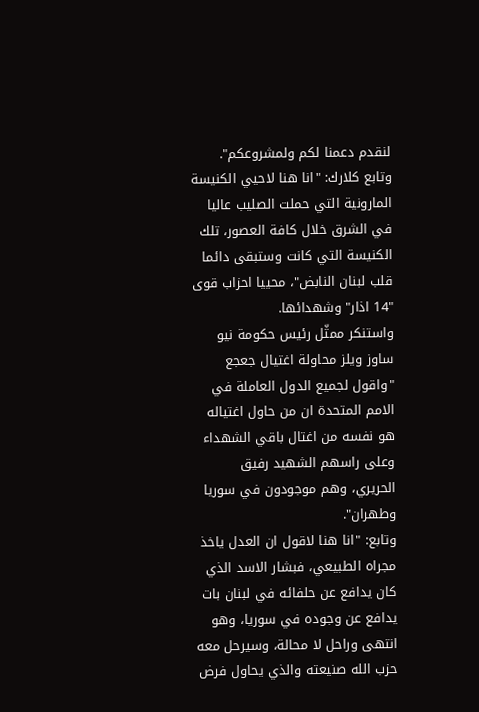لنقدم دعمنا لكم ولمشروعكم".
وتابع كلارك: "انا هنا لاحيي الكنيسة المارونية التي حملت الصليب عاليا في الشرق خلال كافة العصور، تلك الكنيسة التي كانت وستبقى دائما قلب لبنان النابض"، محييا احزاب قوى "14 اذار" وشهدائها.
واستنكر ممثّل رئيس حكومة نيو ساوز ويلز محاولة اغتيال جعجع "واقول لجميع الدول العاملة في الامم المتحدة ان من حاول اغتياله هو نفسه من اغتال باقي الشهداء وعلى راسهم الشهيد رفيق الحريري، وهم موجودون في سوريا وطهران".
وتابع: "انا هنا لاقول ان العدل ياخذ مجراه الطبيعي، فبشار الاسد الذي كان يدافع عن حلفائه في لبنان بات يدافع عن وجوده في سوريا، وهو انتهى وراحل لا محالة، وسيرحل معه حزب الله صنيعته والذي يحاول فرض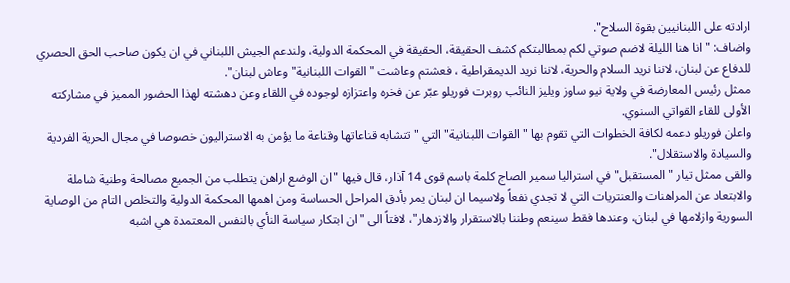ارادته على اللبنانيين بقوة السلاح".
واضاف: "انا هنا الليلة لاضم صوتي لكم بمطالبتكم كشف الحقيقة، الحقيقة في المحكمة الدولية، ولندعم الجيش اللبناني في ان يكون صاحب الحق الحصري للدفاع عن لبنان، لاننا نريد السلام والحرية، لاننا نريد الديمقراطية ، فعشتم وعاشت "القوات اللبنانية" وعاش لبنان".
ممثل رئيس المعارضة في ولاية نيو ساوز ويليز النائب روبرت فوريلو عبّر عن فخره واعتزازه لوجوده في اللقاء وعن دهشته لهذا الحضور المميز في مشاركته الأولى للقاء القواتي السنوي.
واعلن فوريلو دعمه لكافة الخطوات التي تقوم بها "القوات اللبنانية" التي "تتشابه قناعاتها وقناعة ما يؤمن به الاستراليون خصوصا في مجال الحرية الفردية والسيادة والاستقلال".
والقى ممثل تيار "المستقبل" في استراليا سمير الصاج كلمة باسم قوى 14 آذار، قال فيها "ان الوضع اراهن يتطلب من الجميع مصالحة وطنية شاملة والابتعاد عن المراهنات والعنتريات التي لا تجدي نفعاً ولاسيما ان لبنان يمر بأدق المراحل الحساسة ومن اهمها المحكمة الدولية والتخلص التام من الوصاية السورية وازلامها في لبنان، وعندها فقط سينعم وطننا بالاستقرار والازدهار"، لافتاً الى "ان ابتكار سياسة النأي بالنفس المعتمدة هي اشبه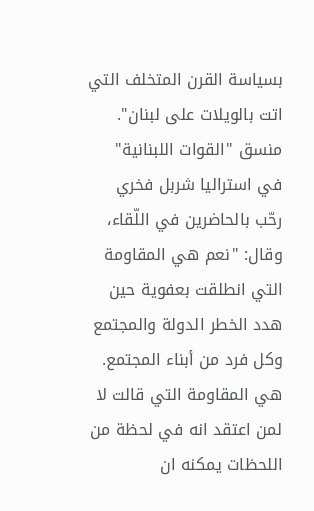بسياسة القرن المتخلف التي اتت بالويلات على لبنان".
منسق "القوات اللبنانية" في استراليا شربل فخري رحّب بالحاضرين في اللّقاء، وقال: "نعم هي المقاومة التي انطلقت بعفوية حين هدد الخطر الدولة والمجتمع وكل فرد من أبناء المجتمع. هي المقاومة التي قالت لا لمن اعتقد انه في لحظة من اللحظات يمكنه ان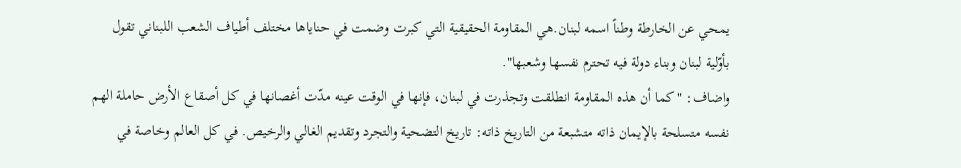يمحي عن الخارطة وطناً اسمه لبنان.هي المقاومة الحقيقية التي كبرت وضمت في حناياها مختلف أطياف الشعب اللبناني تقول بأوّلية لبنان وبناء دولة فيه تحترم نفسها وشعبها".
واضاف: "كما أن هذه المقاومة انطلقت وتجذرت في لبنان، فإنها في الوقت عينه مدّت أغصانها في كل أصقاع الأرض حاملة الهم نفسه متسلحة بالإيمان ذاته متشبعة من التاريخ ذاته: تاريخ التضحية والتجرد وتقديم الغالي والرخيص. في كل العالم وخاصة في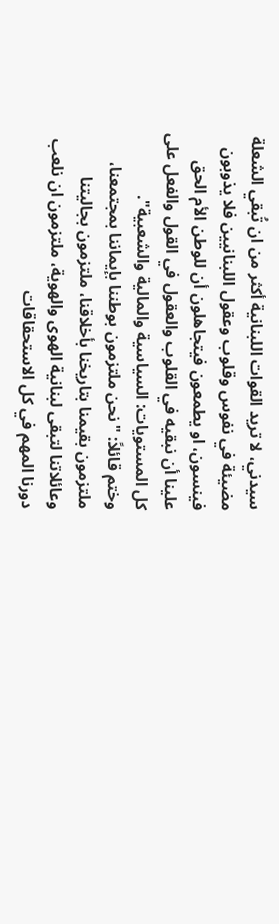سيدني، لا تريد القوات اللبنانية أكثر من ان تُبقي الشعلة مضيئة في نفوس وقلوب وعقول اللبنانيين فلا يذوبون فينسون، او يطمعون فيتجاهلون أن للوطن الأم الحق علينا أن نبقيه في القلوب والعقول في القول والفعل على كل المستويات: السياسية والمالية والشعبية".
وختم قائلاً: "نحن ملتزمون بوطننا بإيماننا بمجتمعنا، ملتزمون بقيمنا بتاريخنا بأخلاقنا، ملتزمون بجاليتنا وعائلاتنا لتبقى لبنانية الهوى والهوية، ملتزمون ان نلعب دورنا المهم في كل الاستحقاقات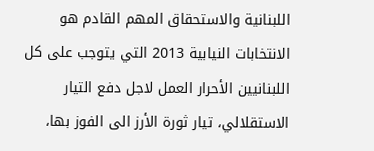اللبنانية والاستحقاق المهم القادم هو الانتخابات النيابية 2013 التي يتوجب على كل اللبنانيين الأحرار العمل لاجل دفع التيار الاستقلالي، تيار ثورة الأرز الى الفوز بها،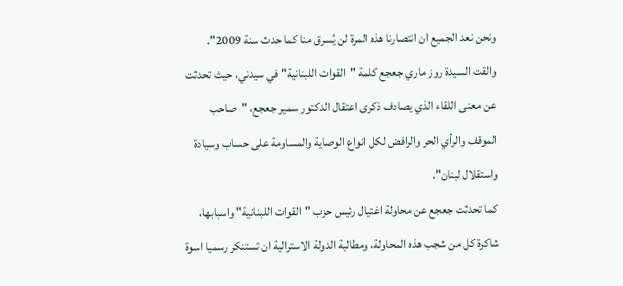ونحن نعد الجميع ان انتصارنا هذه المرة لن يُسرق منا كما حدث سنة 2009".
والقت السيدة روز ماري جعجع كلمة "القوات اللبنانية" في سيدني، حيث تحدثت عن معنى اللقاء الذي يصادف ذكرى اعتقال الدكتور سمير جعجع، "صاحب الموقف والرأي الحر والرافض لكل انواع الوصاية والمساومة على حساب وسيادة واستقلال لبنان".
كما تحدثت جعجع عن محاولة اغتيال رئيس حزب "القوات اللبنانية" واسبابها، شاكرة كل من شجب هذه المحاولة، ومطالبة الدولة الاسترالية ان تستنكر رسميا اسوة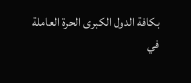بكافة الدول الكبرى الحرة العاملة في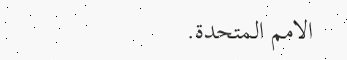الامم المتحدة.